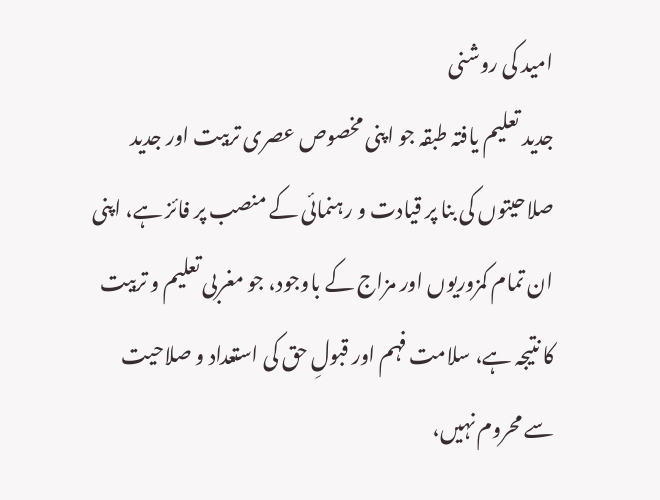امید کی روشنی
جدید تعلیم یافتہ طبقہ جو اپنی مخصوص عصری تربیت اور جدید صلاحیتوں کی بنا پر قیادت و رہنمائی کے منصب پر فائز ہے، اپنی ان تمام کمزوریوں اور مزاج کے باوجود، جو مغربی تعلیم و تربیت کا نتیجہ ہے، سلامت فہم اور قبولِ حق کی استعداد و صلاحیت سے محروم نہیں،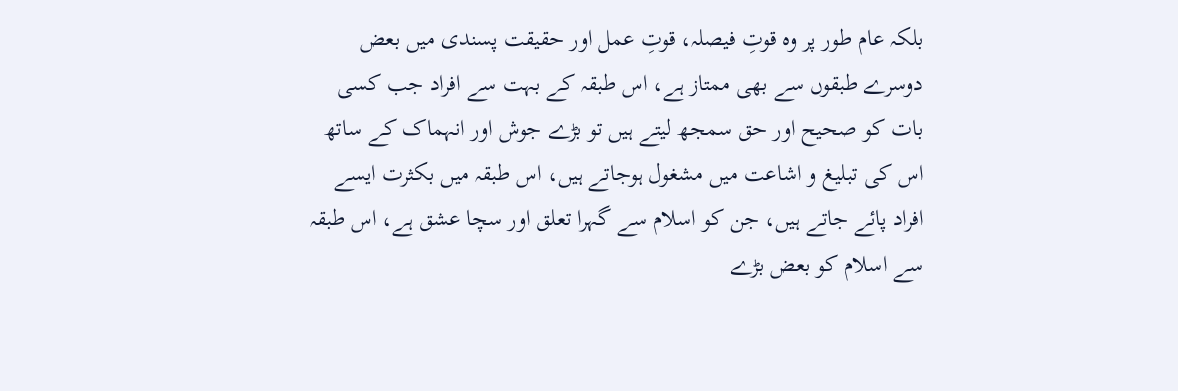بلکہ عام طور پر وہ قوتِ فیصلہ، قوتِ عمل اور حقیقت پسندی میں بعض دوسرے طبقوں سے بھی ممتاز ہے، اس طبقہ کے بہت سے افراد جب کسی بات کو صحیح اور حق سمجھ لیتے ہیں تو بڑے جوش اور انہماک کے ساتھ اس کی تبلیغ و اشاعت میں مشغول ہوجاتے ہیں، اس طبقہ میں بکثرت ایسے افراد پائے جاتے ہیں، جن کو اسلام سے گہرا تعلق اور سچا عشق ہے، اس طبقہ سے اسلام کو بعض بڑے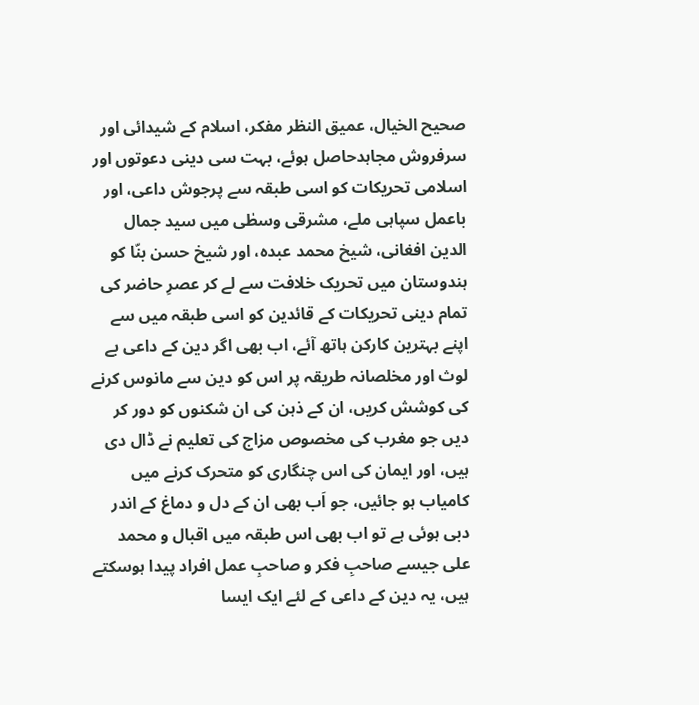صحیح الخیال، عمیق النظر مفکر، اسلام کے شیدائی اور سرفروش مجاہدحاصل ہوئے، بہت سی دینی دعوتوں اور اسلامی تحریکات کو اسی طبقہ سے پرجوش داعی، اور باعمل سپاہی ملے، مشرقی وسطٰی میں سید جمال الدین افغانی، شیخ محمد عبدہ، اور شیخ حسن بنّا کو ہندوستان میں تحریک خلافت سے لے کر عصرِ حاضر کی تمام دینی تحریکات کے قائدین کو اسی طبقہ میں سے اپنے بہترین کارکن ہاتھ آئے، اب بھی اگر دین کے داعی بے لوث اور مخلصانہ طریقہ پر اس کو دین سے مانوس کرنے کی کوشش کریں، ان کے ذہن کی ان شکنوں کو دور کر دیں جو مغرب کی مخصوص مزاج کی تعلیم نے ڈال دی ہیں، اور ایمان کی اس چنگاری کو متحرک کرنے میں کامیاب ہو جائیں، جو اَب بھی ان کے دل و دماغ کے اندر دبی ہوئی ہے تو اب بھی اس طبقہ میں اقبال و محمد علی جیسے صاحبِ فکر و صاحبِ عمل افراد پیدا ہوسکتے ہیں، یہ دین کے داعی کے لئے ایک ایسا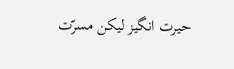حیرت انگیز لیکن مسرّت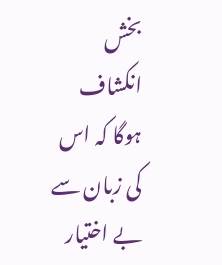بخش انکشاف ہوگا کہ اس کی زبان سے بے اختیار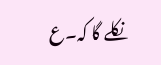نکلے گا کہ۔ع